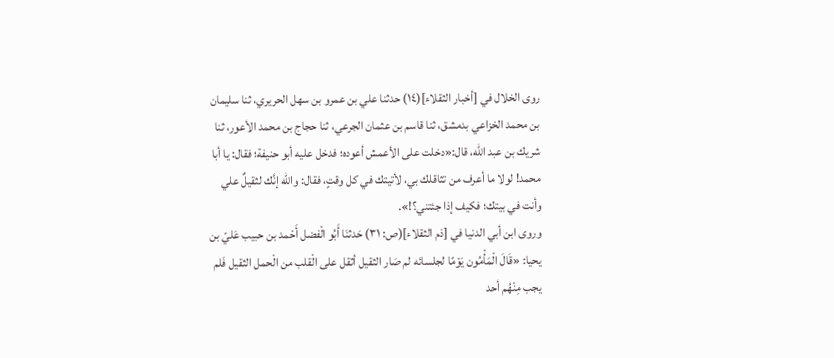روى الخلال في [أخبار الثقلاء](١٤) حدثنا علي بن عمرو بن سهل الحريري، ثنا سليمان بن محمد الخزاعي بدمشق، ثنا قاسم بن عثمان الجرعي، ثنا حجاج بن محمد الأعور، ثنا شريك بن عبد الله، قال:«دخلت على الأعمش أعوده؛ فدخل عليه أبو حنيفة؛ فقال: يا أبا محمد! لولا ما أعرف من تثاقلك بي، لأتيتك في كل وقتٍ، فقال: والله إنَّك لثقيلٌ علي وأنت في بيتك؛ فكيف إذا جئتني؟!».
وروى ابن أبي الدنيا في [ذم الثقلاء](ص: ٣١) حَدثنَا أَبُو الْفضل أَحْمد بن حبيب عَليّ بن يحيا: «قَالَ الْمَأْمُون يَوْمًا لجلسائه لم صَار الثقيل أثقل على الْقلب من الْحمل الثقيل فَلم يجب مِنْهُم أحد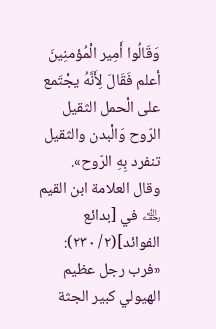وَقَالُوا أَمِير الْمُؤمنِينَ أعلم فَقَالَ لِأَنَّهُ يجْتَمع على الْحمل الثقيل الرّوح وَالْبدن والثقيل تنفرد بِهِ الرّوح».
وقال العلامة ابن القيم ﵀ في [بدائع الفوائد](٢/ ٢٣٠):
«فرب رجل عظيم الهيولي كبير الجثة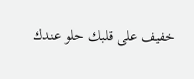خفيف على قلبك حلو عندك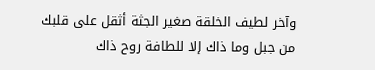وآخر لطيف الخلقة صغير الجثة أثقل على قلبك من جبل وما ذاك إلا للطافة روح ذاك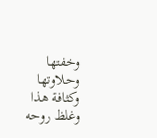وخفتها وحلاوتها وكثافة هذا وغلظ روحه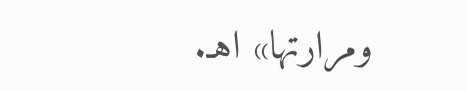ومرارتها» اهـ.